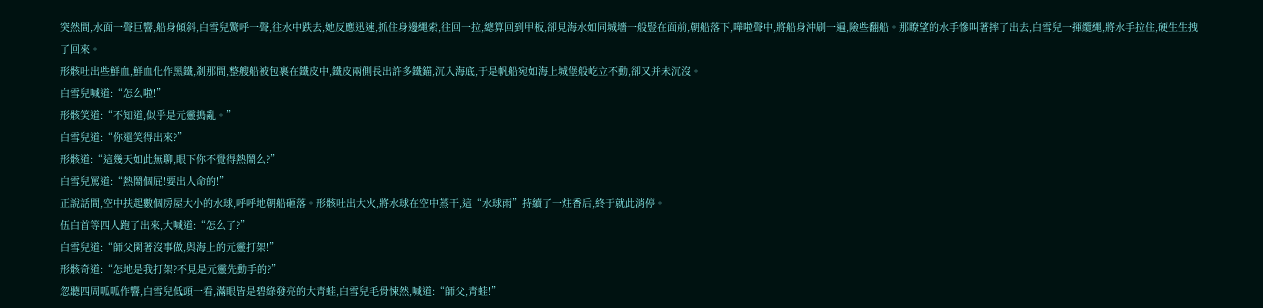突然間,水面一聲巨響,船身傾斜,白雪兒驚呼一聲,往水中跌去,她反應迅速,抓住身邊繩索,往回一拉,總算回到甲板,卻見海水如同城墻一般豎在面前,朝船落下,嘩啦聲中,將船身沖刷一遍,險些翻船。那瞭望的水手慘叫著摔了出去,白雪兒一揮纜繩,將水手拉住,硬生生拽了回來。
形骸吐出些鮮血,鮮血化作黑鐵,剎那間,整艘船被包裹在鐵皮中,鐵皮兩側長出許多鐵錨,沉入海底,于是帆船宛如海上城堡般屹立不動,卻又并未沉沒。
白雪兒喊道:“怎么啦!”
形骸笑道:“不知道,似乎是元靈搗亂。”
白雪兒道:“你還笑得出來?”
形骸道:“這幾天如此無聊,眼下你不覺得熱鬧么?”
白雪兒罵道:“熱鬧個屁!要出人命的!”
正說話間,空中扶起數個房屋大小的水球,呼呼地朝船砸落。形骸吐出大火,將水球在空中蒸干,這“水球雨”持續了一炷香后,終于就此消停。
伍白首等四人跑了出來,大喊道:“怎么了?”
白雪兒道:“師父閑著沒事做,與海上的元靈打架!”
形骸奇道:“怎地是我打架?不見是元靈先動手的?”
忽聽四周呱呱作響,白雪兒低頭一看,滿眼皆是碧綠發亮的大青蛙,白雪兒毛骨悚然,喊道:“師父,青蛙!”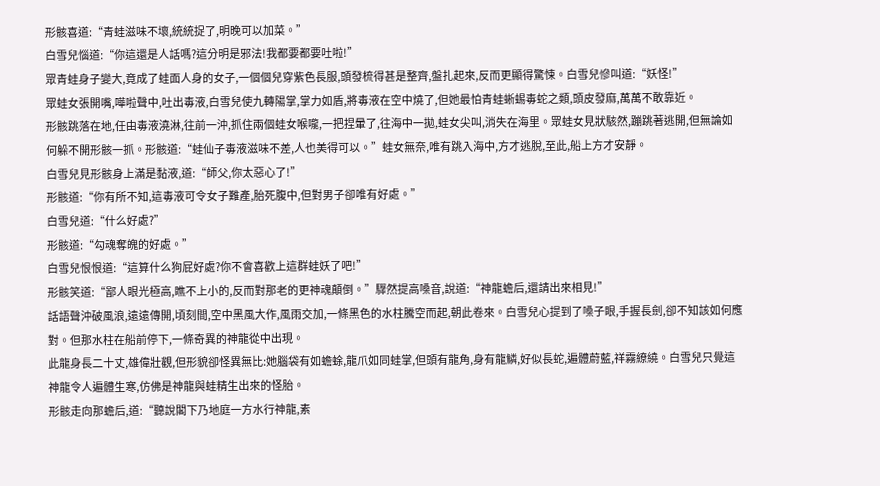形骸喜道:“青蛙滋味不壞,統統捉了,明晚可以加菜。”
白雪兒惱道:“你這還是人話嗎?這分明是邪法!我都要都要吐啦!”
眾青蛙身子變大,竟成了蛙面人身的女子,一個個兒穿紫色長服,頭發梳得甚是整齊,盤扎起來,反而更顯得驚悚。白雪兒慘叫道:“妖怪!”
眾蛙女張開嘴,嘩啦聲中,吐出毒液,白雪兒使九轉陽掌,掌力如盾,將毒液在空中燒了,但她最怕青蛙蜥蜴毒蛇之類,頭皮發麻,萬萬不敢靠近。
形骸跳落在地,任由毒液澆淋,往前一沖,抓住兩個蛙女喉嚨,一把捏暈了,往海中一拋,蛙女尖叫,消失在海里。眾蛙女見狀駭然,蹦跳著逃開,但無論如何躲不開形骸一抓。形骸道:“蛙仙子毒液滋味不差,人也美得可以。”蛙女無奈,唯有跳入海中,方才逃脫,至此,船上方才安靜。
白雪兒見形骸身上滿是黏液,道:“師父,你太惡心了!”
形骸道:“你有所不知,這毒液可令女子難產,胎死腹中,但對男子卻唯有好處。”
白雪兒道:“什么好處?”
形骸道:“勾魂奪魄的好處。”
白雪兒恨恨道:“這算什么狗屁好處?你不會喜歡上這群蛙妖了吧!”
形骸笑道:“鄙人眼光極高,瞧不上小的,反而對那老的更神魂顛倒。”驟然提高嗓音,說道:“神龍蟾后,還請出來相見!”
話語聲沖破風浪,遠遠傳開,頃刻間,空中黑風大作,風雨交加,一條黑色的水柱騰空而起,朝此卷來。白雪兒心提到了嗓子眼,手握長劍,卻不知該如何應對。但那水柱在船前停下,一條奇異的神龍從中出現。
此龍身長二十丈,雄偉壯觀,但形貌卻怪異無比:她腦袋有如蟾蜍,龍爪如同蛙掌,但頭有龍角,身有龍鱗,好似長蛇,遍體蔚藍,祥霧繚繞。白雪兒只覺這神龍令人遍體生寒,仿佛是神龍與蛙精生出來的怪胎。
形骸走向那蟾后,道:“聽說閣下乃地庭一方水行神龍,素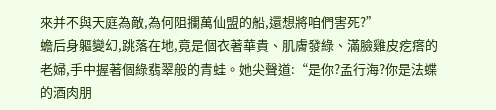來并不與天庭為敵,為何阻攔萬仙盟的船,還想將咱們害死?”
蟾后身軀變幻,跳落在地,竟是個衣著華貴、肌膚發綠、滿臉雞皮疙瘩的老婦,手中握著個綠翡翠般的青蛙。她尖聲道:“是你?孟行海?你是法蝶的酒肉朋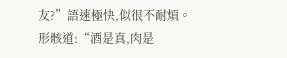友?”語速極快,似很不耐煩。
形骸道:“酒是真,肉是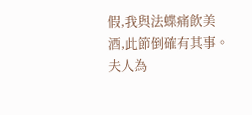假,我與法蝶痛飲美酒,此節倒確有其事。夫人為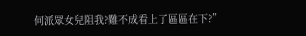何派眾女兒阻我?難不成看上了區區在下?”